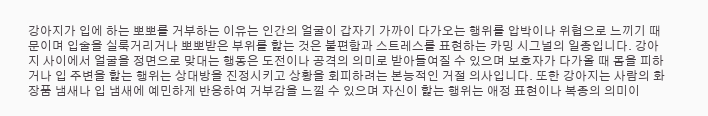강아지가 입에 하는 뽀뽀를 거부하는 이유는 인간의 얼굴이 갑자기 가까이 다가오는 행위를 압박이나 위협으로 느끼기 때문이며 입술을 실룩거리거나 뽀뽀받은 부위를 핥는 것은 불편함과 스트레스를 표현하는 카밍 시그널의 일종입니다. 강아지 사이에서 얼굴을 정면으로 맞대는 행동은 도전이나 공격의 의미로 받아들여질 수 있으며 보호자가 다가올 때 몸을 피하거나 입 주변을 핥는 행위는 상대방을 진정시키고 상황을 회피하려는 본능적인 거절 의사입니다. 또한 강아지는 사람의 화장품 냄새나 입 냄새에 예민하게 반응하여 거부감을 느낄 수 있으며 자신이 핥는 행위는 애정 표현이나 복종의 의미이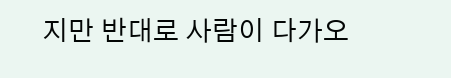지만 반대로 사람이 다가오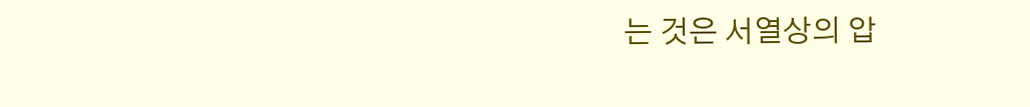는 것은 서열상의 압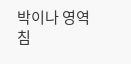박이나 영역 침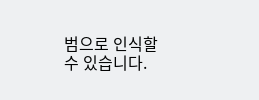범으로 인식할 수 있습니다.